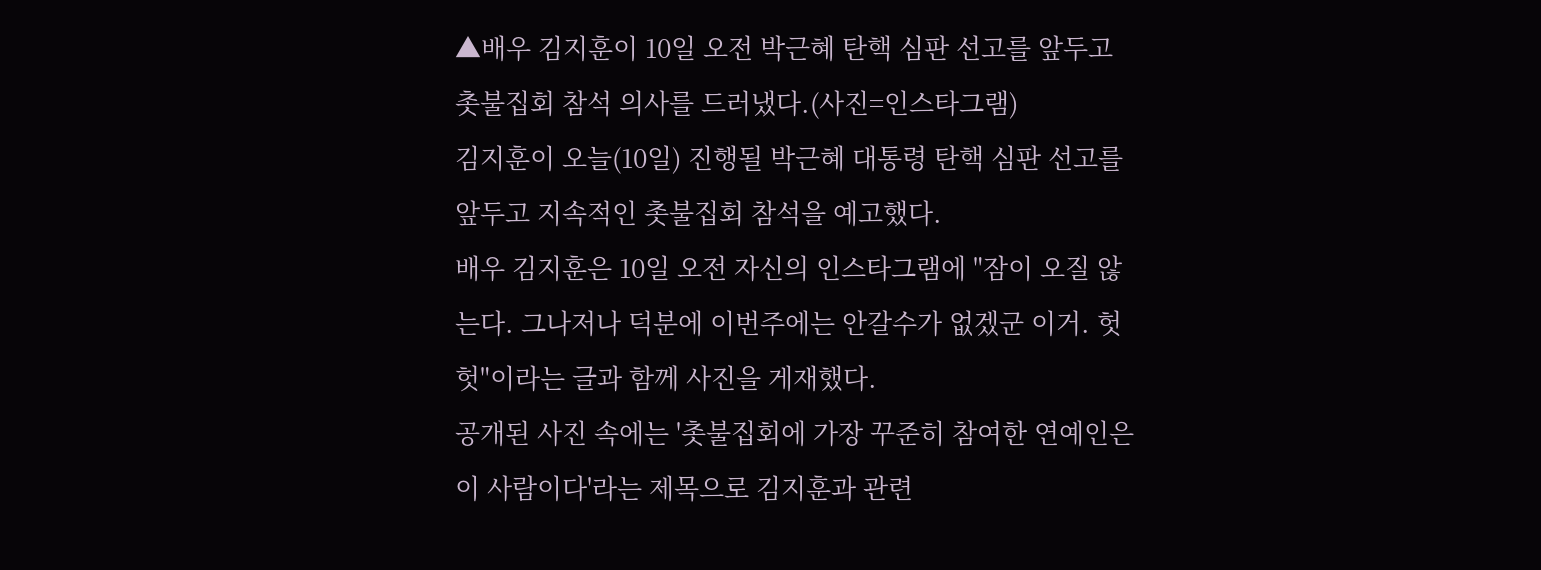▲배우 김지훈이 10일 오전 박근혜 탄핵 심판 선고를 앞두고 촛불집회 참석 의사를 드러냈다.(사진=인스타그램)
김지훈이 오늘(10일) 진행될 박근혜 대통령 탄핵 심판 선고를 앞두고 지속적인 촛불집회 참석을 예고했다.
배우 김지훈은 10일 오전 자신의 인스타그램에 "잠이 오질 않는다. 그나저나 덕분에 이번주에는 안갈수가 없겠군 이거. 헛헛"이라는 글과 함께 사진을 게재했다.
공개된 사진 속에는 '촛불집회에 가장 꾸준히 참여한 연예인은 이 사람이다'라는 제목으로 김지훈과 관련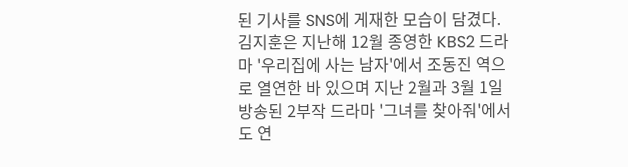된 기사를 SNS에 게재한 모습이 담겼다.
김지훈은 지난해 12월 종영한 KBS2 드라마 '우리집에 사는 남자'에서 조동진 역으로 열연한 바 있으며 지난 2월과 3월 1일 방송된 2부작 드라마 '그녀를 찾아줘'에서도 연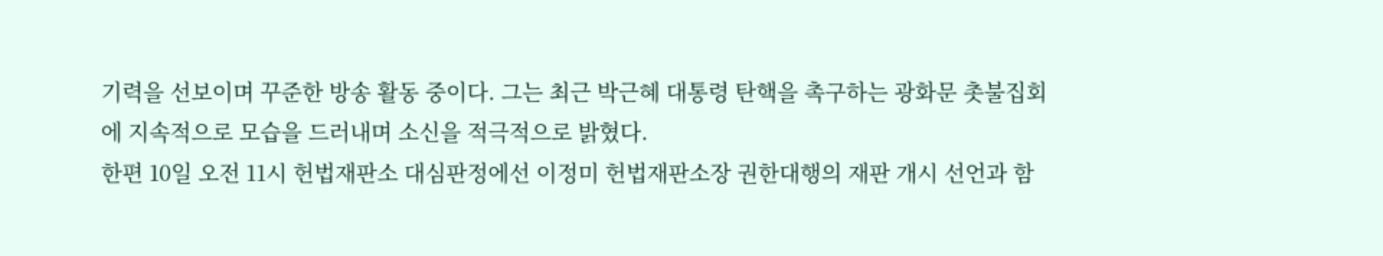기력을 선보이며 꾸준한 방송 활동 중이다. 그는 최근 박근혜 대통령 탄핵을 촉구하는 광화문 촛불집회에 지속적으로 모습을 드러내며 소신을 적극적으로 밝혔다.
한편 10일 오전 11시 헌법재판소 대심판정에선 이정미 헌법재판소장 권한대행의 재판 개시 선언과 함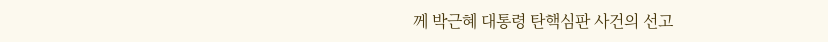께 박근혜 대통령 탄핵심판 사건의 선고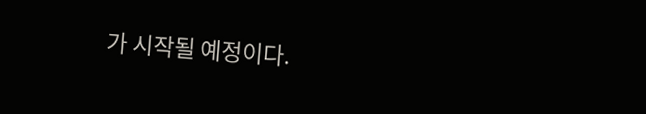가 시작될 예정이다.